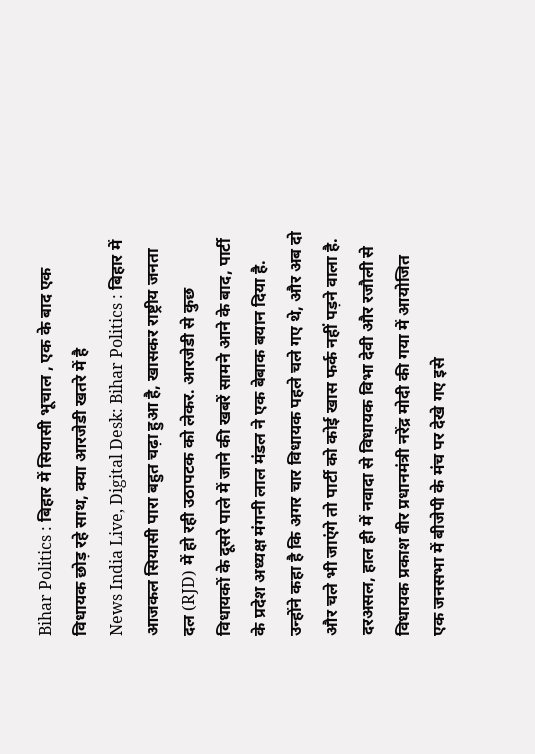Bihar Politics : बिहार में सियासी भूचाल , एक के बाद एक विधायक छोड़ रहे साथ, क्या आरजेडी खतरे में है
News India Live, Digital Desk: Bihar Politics : बिहार में आजकल सियासी पारा बहुत चढ़ा हुआ है, खासकर राष्ट्रीय जनता दल (RJD) में हो रही उठापटक को लेकर. आरजेडी से कुछ विधायकों के दूसरे पाले में जाने की खबरें सामने आने के बाद, पार्टी के प्रदेश अध्यक्ष मंगनी लाल मंडल ने एक बेबाक बयान दिया है. उन्होंने कहा है कि अगर चार विधायक पहले चले गए थे, और अब दो और चले भी जाएंगे तो पार्टी को कोई खास फर्क नहीं पड़ने वाला है.
दरअसल, हाल ही में नवादा से विधायक विभा देवी और रजौली से विधायक प्रकाश वीर प्रधानमंत्री नरेंद्र मोदी की गया में आयोजित एक जनसभा में बीजेपी के मंच पर देखे गए इसे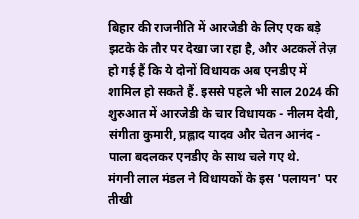बिहार की राजनीति में आरजेडी के लिए एक बड़े झटके के तौर पर देखा जा रहा है, और अटकलें तेज़ हो गई हैं कि ये दोनों विधायक अब एनडीए में शामिल हो सकते हैं. इससे पहले भी साल 2024 की शुरुआत में आरजेडी के चार विधायक - नीलम देवी, संगीता कुमारी, प्रह्लाद यादव और चेतन आनंद - पाला बदलकर एनडीए के साथ चले गए थे.
मंगनी लाल मंडल ने विधायकों के इस 'पलायन' पर तीखी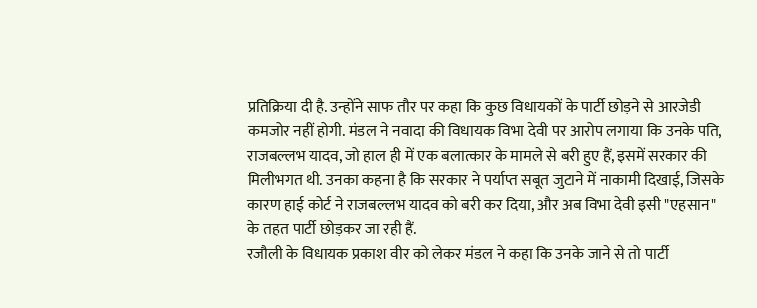प्रतिक्रिया दी है. उन्होंने साफ तौर पर कहा कि कुछ विधायकों के पार्टी छोड़ने से आरजेडी कमजोर नहीं होगी. मंडल ने नवादा की विधायक विभा देवी पर आरोप लगाया कि उनके पति, राजबल्लभ यादव, जो हाल ही में एक बलात्कार के मामले से बरी हुए हैं, इसमें सरकार की मिलीभगत थी. उनका कहना है कि सरकार ने पर्याप्त सबूत जुटाने में नाकामी दिखाई, जिसके कारण हाई कोर्ट ने राजबल्लभ यादव को बरी कर दिया, और अब विभा देवी इसी "एहसान" के तहत पार्टी छोड़कर जा रही हैं.
रजौली के विधायक प्रकाश वीर को लेकर मंडल ने कहा कि उनके जाने से तो पार्टी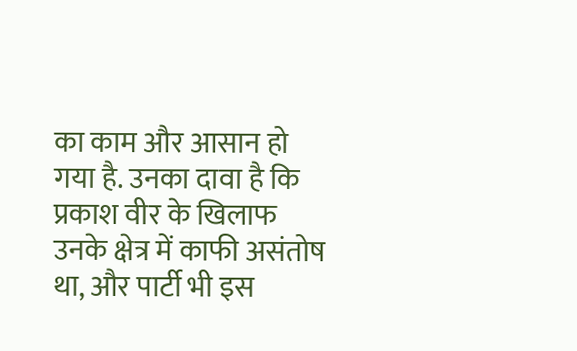का काम और आसान हो गया है. उनका दावा है कि प्रकाश वीर के खिलाफ उनके क्षेत्र में काफी असंतोष था, और पार्टी भी इस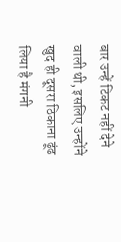बार उन्हें टिकट नहीं देने वाली थी, इसलिए उन्होंने खुद ही दूसरा ठिकाना ढूंढ लिया है मंगनी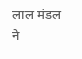लाल मंडल ने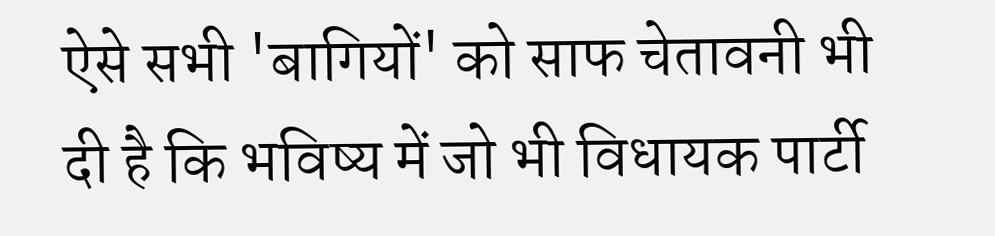ऐसे सभी 'बागियों' को साफ चेतावनी भी दी है कि भविष्य में जो भी विधायक पार्टी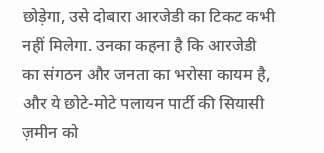छोड़ेगा, उसे दोबारा आरजेडी का टिकट कभी नहीं मिलेगा. उनका कहना है कि आरजेडी का संगठन और जनता का भरोसा कायम है, और ये छोटे-मोटे पलायन पार्टी की सियासी ज़मीन को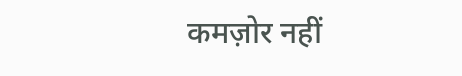कमज़ोर नहीं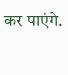कर पाएंगे.